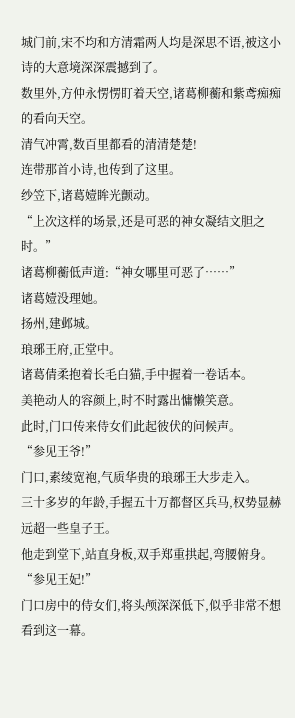城门前,宋不均和方清霜两人均是深思不语,被这小诗的大意境深深震撼到了。
数里外,方仲永愣愣盯着天空,诸葛柳蘅和紫鸢痴痴的看向天空。
清气冲霄,数百里都看的清清楚楚!
连带那首小诗,也传到了这里。
纱笠下,诸葛嬄眸光颤动。
“上次这样的场景,还是可恶的神女凝结文胆之时。”
诸葛柳蘅低声道:“神女哪里可恶了……”
诸葛嬄没理她。
扬州,建邺城。
琅琊王府,正堂中。
诸葛倩柔抱着长毛白猫,手中握着一卷话本。
美艳动人的容颜上,时不时露出慵懒笑意。
此时,门口传来侍女们此起彼伏的问候声。
“参见王爷!”
门口,素绫宽袍,气质华贵的琅琊王大步走入。
三十多岁的年龄,手握五十万都督区兵马,权势显赫远超一些皇子王。
他走到堂下,站直身板,双手郑重拱起,弯腰俯身。
“参见王妃!”
门口房中的侍女们,将头颅深深低下,似乎非常不想看到这一幕。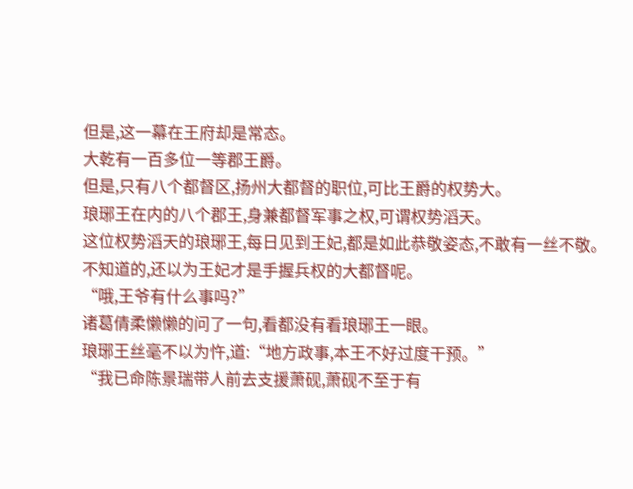但是,这一幕在王府却是常态。
大乾有一百多位一等郡王爵。
但是,只有八个都督区,扬州大都督的职位,可比王爵的权势大。
琅琊王在内的八个郡王,身兼都督军事之权,可谓权势滔天。
这位权势滔天的琅琊王,每日见到王妃,都是如此恭敬姿态,不敢有一丝不敬。
不知道的,还以为王妃才是手握兵权的大都督呢。
“哦,王爷有什么事吗?”
诸葛倩柔懒懒的问了一句,看都没有看琅琊王一眼。
琅琊王丝毫不以为忤,道:“地方政事,本王不好过度干预。”
“我已命陈景瑞带人前去支援萧砚,萧砚不至于有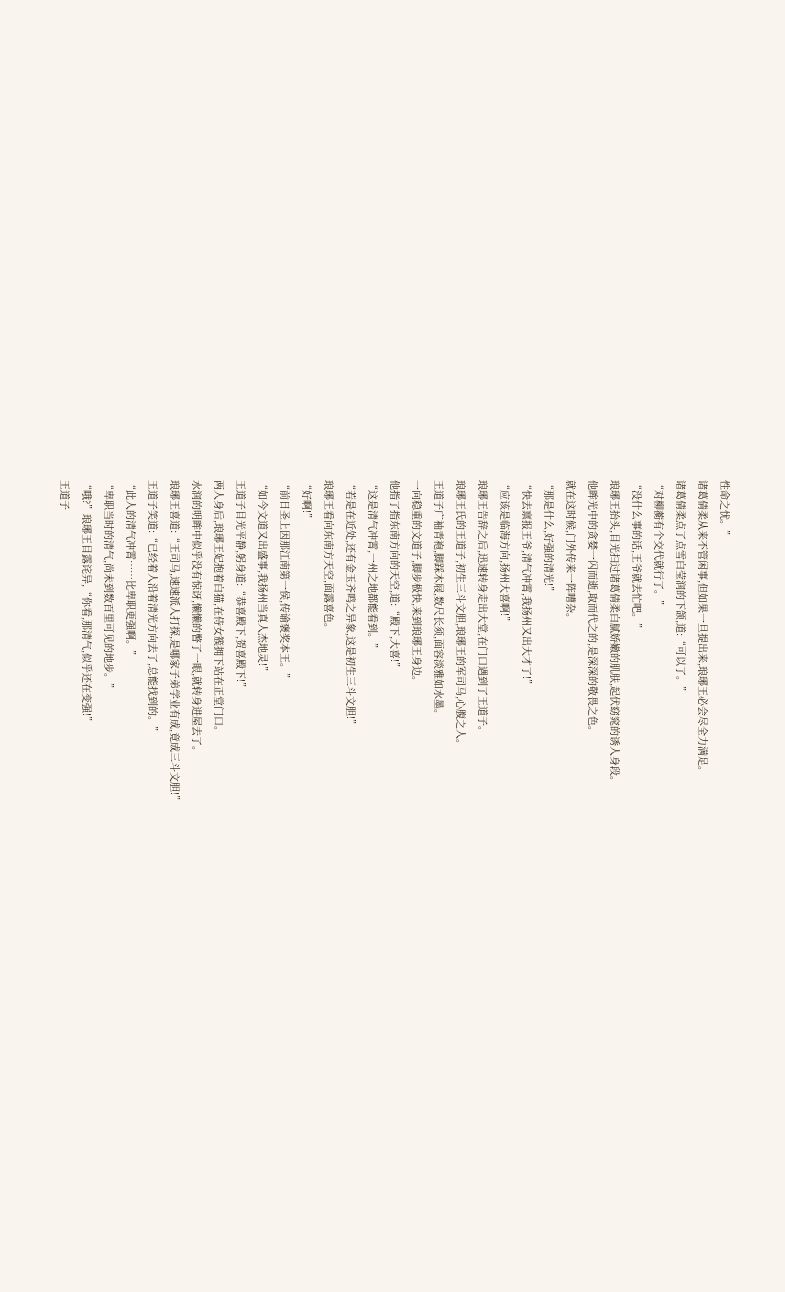性命之忧。”
诸葛倩柔从来不管闲事,但如果一旦提出来,琅琊王必会尽全力满足。
诸葛倩柔点了点雪白莹润的下颌,道:“可以了。”
“对柳蘅有个交代就行了。”
“没什么事的话,王爷就去忙吧。”
琅琊王抬头,目光扫过诸葛倩柔白腻娇嫩的肌肤,起伏窈窕的诱人身段。
他眸光中的贪婪一闪而逝,取而代之的,是深深的敬畏之色。
就在这时候,门外传来一阵嘈杂。
“那是什么,好强的清光!”
“快去禀报王爷,清气冲霄,我扬州又出大才了!”
“应该是临海方向,扬州大喜啊!”
琅琊王告辞之后,迅速转身走出大堂,在门口遇到了王道子。
琅琊王氏的王道子,初生三斗文胆,琅琊王的军司马,心腹之人。
王道子广袖青袍,脚踩木屐,数尺长须,面容淡雅如水墨。
一向稳重的文道子,脚步极快,来到琅琊王身边。
他指了指东南方向的天空,道:“殿下,大喜!”
“这是清气冲霄,一州之地都能看到。”
“若是在近处,还有金玉齐鸣之异象,这是初生三斗文胆!”
琅琊王看向东南方天空,面露喜色。
“好啊!”
“前日圣上因那江南第一侯,传谕褒奖本王。”
“如今文道又出盛事,我扬州当真人杰地灵!”
王道子目光平静,躬身道:“恭喜殿下,贺喜殿下!”
两人身后,琅琊王妃抱着白猫,在侍女簇拥下站在正堂门口。
水润的明眸中似乎没有惊讶,懒懒的瞥了一眼,就转身进屋去了。
琅琊王喜道:“王司马,速速派人打探,是哪家子弟学业有成,竟成三斗文胆!”
王道子笑道:“已经着人沿着清光方向去了,总能找到的。”
“此人的清气冲霄……比卑职更强啊。”
“卑职当时的清气,尚未到数百里可见的地步。”
“哦?”琅琊王目露诧异,“你看,那清气,似乎还在变强!”
王道子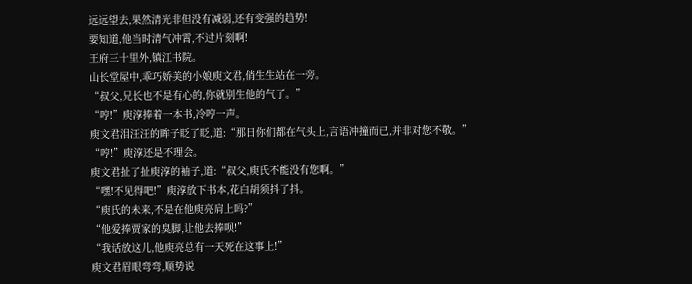远远望去,果然清光非但没有减弱,还有变强的趋势!
要知道,他当时清气冲霄,不过片刻啊!
王府三十里外,镇江书院。
山长堂屋中,乖巧娇美的小娘庾文君,俏生生站在一旁。
“叔父,兄长也不是有心的,你就别生他的气了。”
“哼!”庾淳捧着一本书,冷哼一声。
庾文君泪汪汪的眸子眨了眨,道:“那日你们都在气头上,言语冲撞而已,并非对您不敬。”
“哼!”庾淳还是不理会。
庾文君扯了扯庾淳的袖子,道:“叔父,庾氏不能没有您啊。”
“嘿!不见得吧!”庾淳放下书本,花白胡须抖了抖。
“庾氏的未来,不是在他庾亮肩上吗?”
“他爱捧贾家的臭脚,让他去捧呗!”
“我话放这儿,他庾亮总有一天死在这事上!”
庾文君眉眼弯弯,顺势说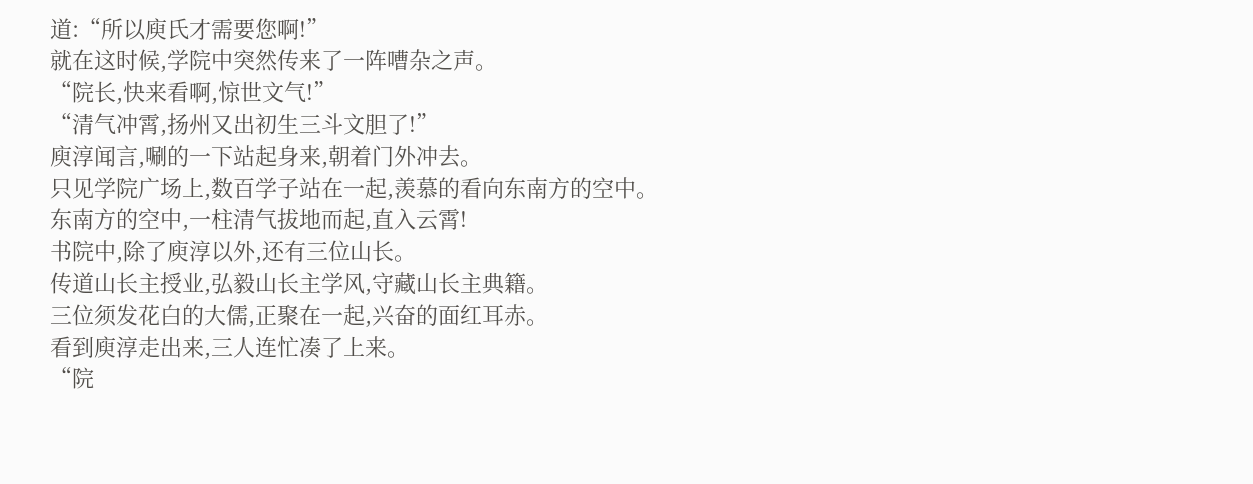道:“所以庾氏才需要您啊!”
就在这时候,学院中突然传来了一阵嘈杂之声。
“院长,快来看啊,惊世文气!”
“清气冲霄,扬州又出初生三斗文胆了!”
庾淳闻言,唰的一下站起身来,朝着门外冲去。
只见学院广场上,数百学子站在一起,羡慕的看向东南方的空中。
东南方的空中,一柱清气拔地而起,直入云霄!
书院中,除了庾淳以外,还有三位山长。
传道山长主授业,弘毅山长主学风,守藏山长主典籍。
三位须发花白的大儒,正聚在一起,兴奋的面红耳赤。
看到庾淳走出来,三人连忙凑了上来。
“院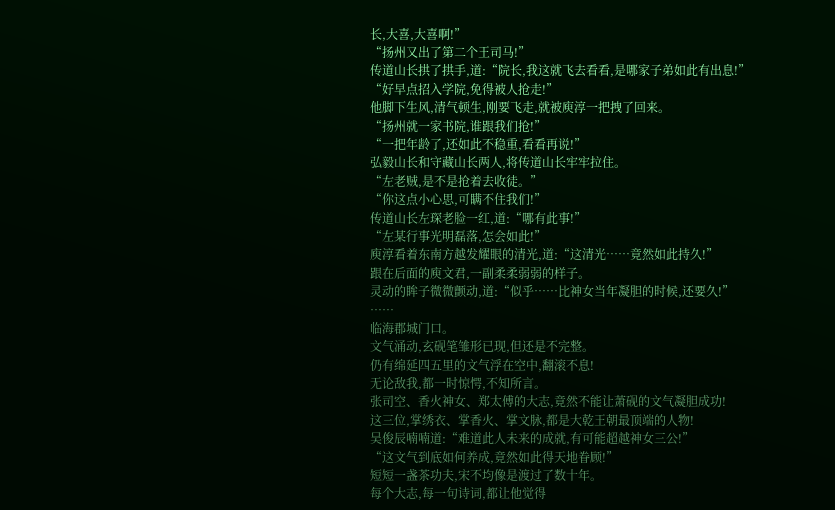长,大喜,大喜啊!”
“扬州又出了第二个王司马!”
传道山长拱了拱手,道:“院长,我这就飞去看看,是哪家子弟如此有出息!”
“好早点招入学院,免得被人抢走!”
他脚下生风,清气顿生,刚要飞走,就被庾淳一把拽了回来。
“扬州就一家书院,谁跟我们抢!”
“一把年龄了,还如此不稳重,看看再说!”
弘毅山长和守藏山长两人,将传道山长牢牢拉住。
“左老贼,是不是抢着去收徒。”
“你这点小心思,可瞒不住我们!”
传道山长左琛老脸一红,道:“哪有此事!”
“左某行事光明磊落,怎会如此!”
庾淳看着东南方越发耀眼的清光,道:“这清光……竟然如此持久!”
跟在后面的庾文君,一副柔柔弱弱的样子。
灵动的眸子微微颤动,道:“似乎……比神女当年凝胆的时候,还要久!”
……
临海郡城门口。
文气涌动,玄砚笔雏形已现,但还是不完整。
仍有绵延四五里的文气浮在空中,翻滚不息!
无论敌我,都一时惊愕,不知所言。
张司空、香火神女、郑太傅的大志,竟然不能让萧砚的文气凝胆成功!
这三位,掌绣衣、掌香火、掌文脉,都是大乾王朝最顶端的人物!
吴俊辰喃喃道:“难道此人未来的成就,有可能超越神女三公!”
“这文气到底如何养成,竟然如此得天地眷顾!”
短短一盏茶功夫,宋不均像是渡过了数十年。
每个大志,每一句诗词,都让他觉得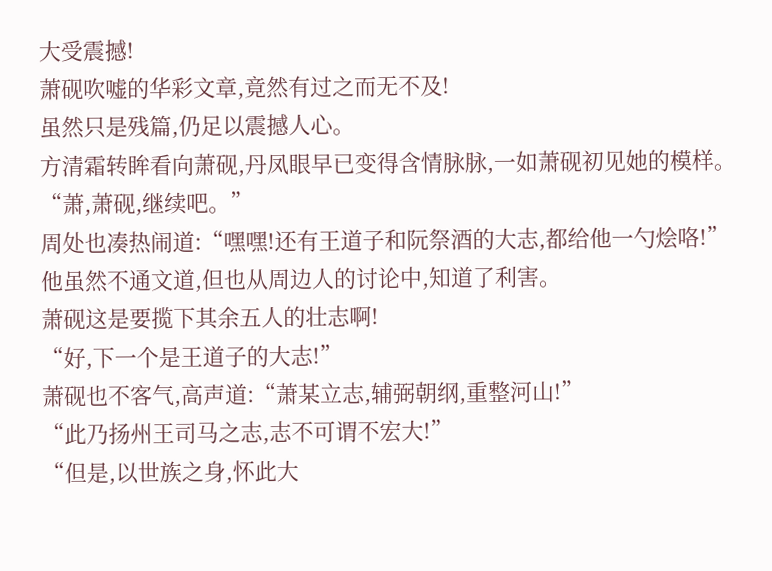大受震撼!
萧砚吹嘘的华彩文章,竟然有过之而无不及!
虽然只是残篇,仍足以震撼人心。
方清霜转眸看向萧砚,丹凤眼早已变得含情脉脉,一如萧砚初见她的模样。
“萧,萧砚,继续吧。”
周处也凑热闹道:“嘿嘿!还有王道子和阮祭酒的大志,都给他一勺烩咯!”
他虽然不通文道,但也从周边人的讨论中,知道了利害。
萧砚这是要揽下其余五人的壮志啊!
“好,下一个是王道子的大志!”
萧砚也不客气,高声道:“萧某立志,辅弼朝纲,重整河山!”
“此乃扬州王司马之志,志不可谓不宏大!”
“但是,以世族之身,怀此大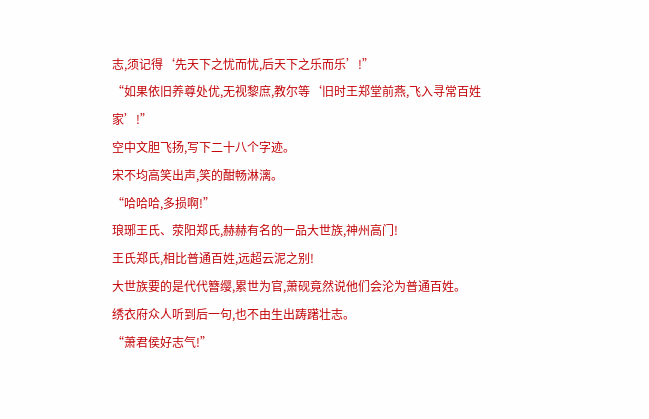志,须记得‘先天下之忧而忧,后天下之乐而乐’!”
“如果依旧养尊处优,无视黎庶,教尔等‘旧时王郑堂前燕,飞入寻常百姓家’!”
空中文胆飞扬,写下二十八个字迹。
宋不均高笑出声,笑的酣畅淋漓。
“哈哈哈,多损啊!”
琅琊王氏、荥阳郑氏,赫赫有名的一品大世族,神州高门!
王氏郑氏,相比普通百姓,远超云泥之别!
大世族要的是代代簪缨,累世为官,萧砚竟然说他们会沦为普通百姓。
绣衣府众人听到后一句,也不由生出踌躇壮志。
“萧君侯好志气!”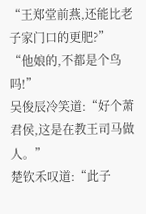“王郑堂前燕,还能比老子家门口的更肥?”
“他娘的,不都是个鸟吗!”
吴俊辰冷笑道:“好个萧君侯,这是在教王司马做人。”
楚钦禾叹道:“此子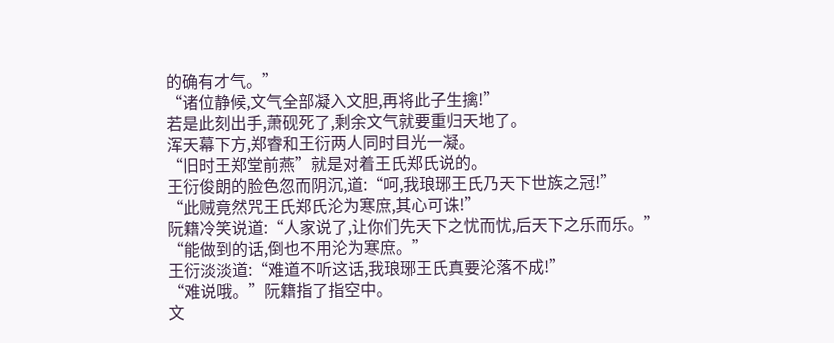的确有才气。”
“诸位静候,文气全部凝入文胆,再将此子生擒!”
若是此刻出手,萧砚死了,剩余文气就要重归天地了。
浑天幕下方,郑睿和王衍两人同时目光一凝。
“旧时王郑堂前燕”就是对着王氏郑氏说的。
王衍俊朗的脸色忽而阴沉,道:“呵,我琅琊王氏乃天下世族之冠!”
“此贼竟然咒王氏郑氏沦为寒庶,其心可诛!”
阮籍冷笑说道:“人家说了,让你们先天下之忧而忧,后天下之乐而乐。”
“能做到的话,倒也不用沦为寒庶。”
王衍淡淡道:“难道不听这话,我琅琊王氏真要沦落不成!”
“难说哦。”阮籍指了指空中。
文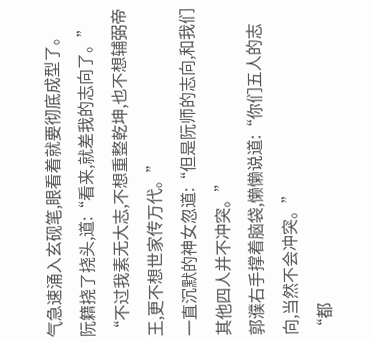气急速涌入玄砚笔,眼看着就要彻底成型了。
阮籍挠了挠头,道:“看来,就差我的志向了。”
“不过我素无大志,不想重整乾坤,也不想辅弼帝王,更不想世家传万代。”
一直沉默的神女忽道:“但是阮师的志向,和我们其他四人并不冲突。”
郭濮右手撑着脑袋,懒懒说道:“你们五人的志向,当然不会冲突。”
“都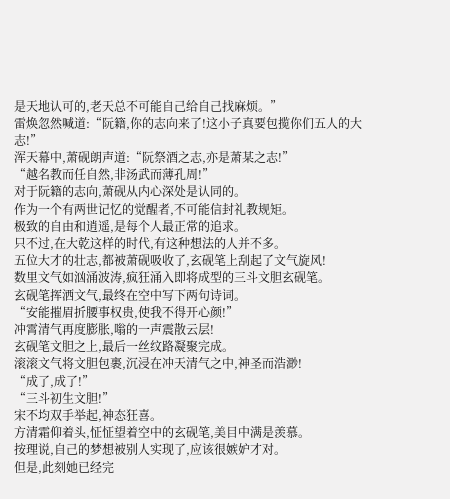是天地认可的,老天总不可能自己给自己找麻烦。”
雷焕忽然喊道:“阮籍,你的志向来了!这小子真要包揽你们五人的大志!”
浑天幕中,萧砚朗声道:“阮祭酒之志,亦是萧某之志!”
“越名教而任自然,非汤武而薄孔周!”
对于阮籍的志向,萧砚从内心深处是认同的。
作为一个有两世记忆的觉醒者,不可能信封礼教规矩。
极致的自由和逍遥,是每个人最正常的追求。
只不过,在大乾这样的时代,有这种想法的人并不多。
五位大才的壮志,都被萧砚吸收了,玄砚笔上刮起了文气旋风!
数里文气如汹涌波涛,疯狂涌入即将成型的三斗文胆玄砚笔。
玄砚笔挥洒文气,最终在空中写下两句诗词。
“安能摧眉折腰事权贵,使我不得开心颜!”
冲霄清气再度膨胀,嗡的一声震散云层!
玄砚笔文胆之上,最后一丝纹路凝聚完成。
滚滚文气将文胆包裹,沉浸在冲天清气之中,神圣而浩渺!
“成了,成了!”
“三斗初生文胆!”
宋不均双手举起,神态狂喜。
方清霜仰着头,怔怔望着空中的玄砚笔,美目中满是羡慕。
按理说,自己的梦想被别人实现了,应该很嫉妒才对。
但是,此刻她已经完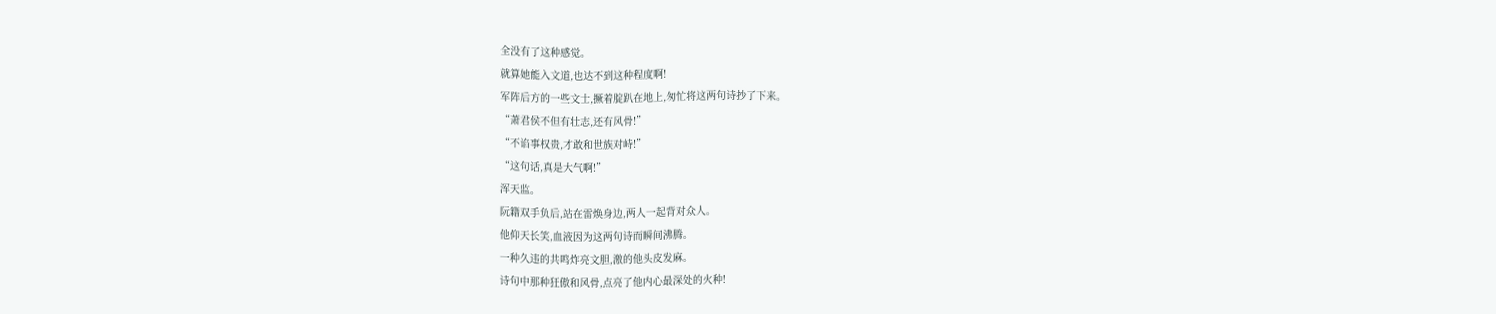全没有了这种感觉。
就算她能入文道,也达不到这种程度啊!
军阵后方的一些文士,撅着腚趴在地上,匆忙将这两句诗抄了下来。
“萧君侯不但有壮志,还有风骨!”
“不谄事权贵,才敢和世族对峙!”
“这句话,真是大气啊!”
浑天监。
阮籍双手负后,站在雷焕身边,两人一起背对众人。
他仰天长笑,血液因为这两句诗而瞬间沸腾。
一种久违的共鸣炸亮文胆,激的他头皮发麻。
诗句中那种狂傲和风骨,点亮了他内心最深处的火种!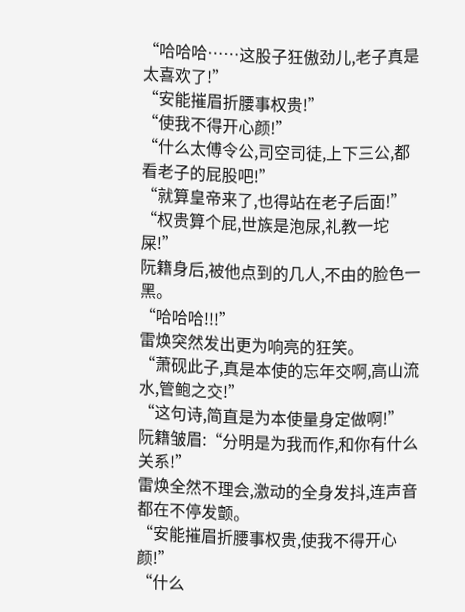“哈哈哈……这股子狂傲劲儿,老子真是太喜欢了!”
“安能摧眉折腰事权贵!”
“使我不得开心颜!”
“什么太傅令公,司空司徒,上下三公,都看老子的屁股吧!”
“就算皇帝来了,也得站在老子后面!”
“权贵算个屁,世族是泡尿,礼教一坨屎!”
阮籍身后,被他点到的几人,不由的脸色一黑。
“哈哈哈!!!”
雷焕突然发出更为响亮的狂笑。
“萧砚此子,真是本使的忘年交啊,高山流水,管鲍之交!”
“这句诗,简直是为本使量身定做啊!”
阮籍皱眉:“分明是为我而作,和你有什么关系!”
雷焕全然不理会,激动的全身发抖,连声音都在不停发颤。
“安能摧眉折腰事权贵,使我不得开心颜!”
“什么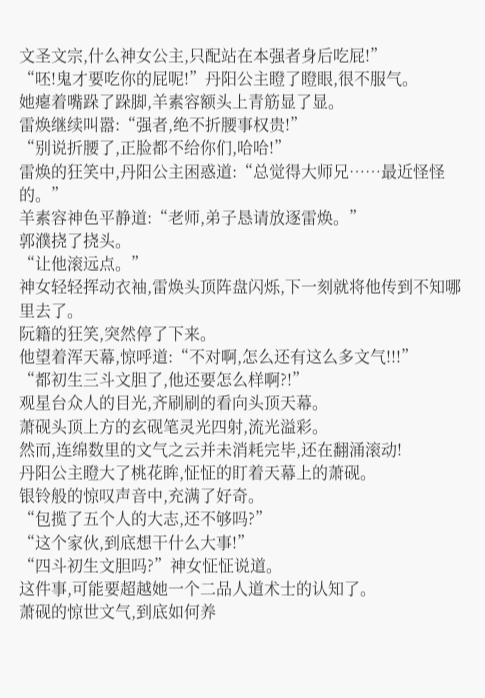文圣文宗,什么神女公主,只配站在本强者身后吃屁!”
“呸!鬼才要吃你的屁呢!”丹阳公主瞪了瞪眼,很不服气。
她瘪着嘴跺了跺脚,羊素容额头上青筋显了显。
雷焕继续叫嚣:“强者,绝不折腰事权贵!”
“别说折腰了,正脸都不给你们,哈哈!”
雷焕的狂笑中,丹阳公主困惑道:“总觉得大师兄……最近怪怪的。”
羊素容神色平静道:“老师,弟子恳请放逐雷焕。”
郭濮挠了挠头。
“让他滚远点。”
神女轻轻挥动衣袖,雷焕头顶阵盘闪烁,下一刻就将他传到不知哪里去了。
阮籍的狂笑,突然停了下来。
他望着浑天幕,惊呼道:“不对啊,怎么还有这么多文气!!!”
“都初生三斗文胆了,他还要怎么样啊?!”
观星台众人的目光,齐刷刷的看向头顶天幕。
萧砚头顶上方的玄砚笔灵光四射,流光溢彩。
然而,连绵数里的文气之云并未消耗完毕,还在翻涌滚动!
丹阳公主瞪大了桃花眸,怔怔的盯着天幕上的萧砚。
银铃般的惊叹声音中,充满了好奇。
“包揽了五个人的大志,还不够吗?”
“这个家伙,到底想干什么大事!”
“四斗初生文胆吗?”神女怔怔说道。
这件事,可能要超越她一个二品人道术士的认知了。
萧砚的惊世文气,到底如何养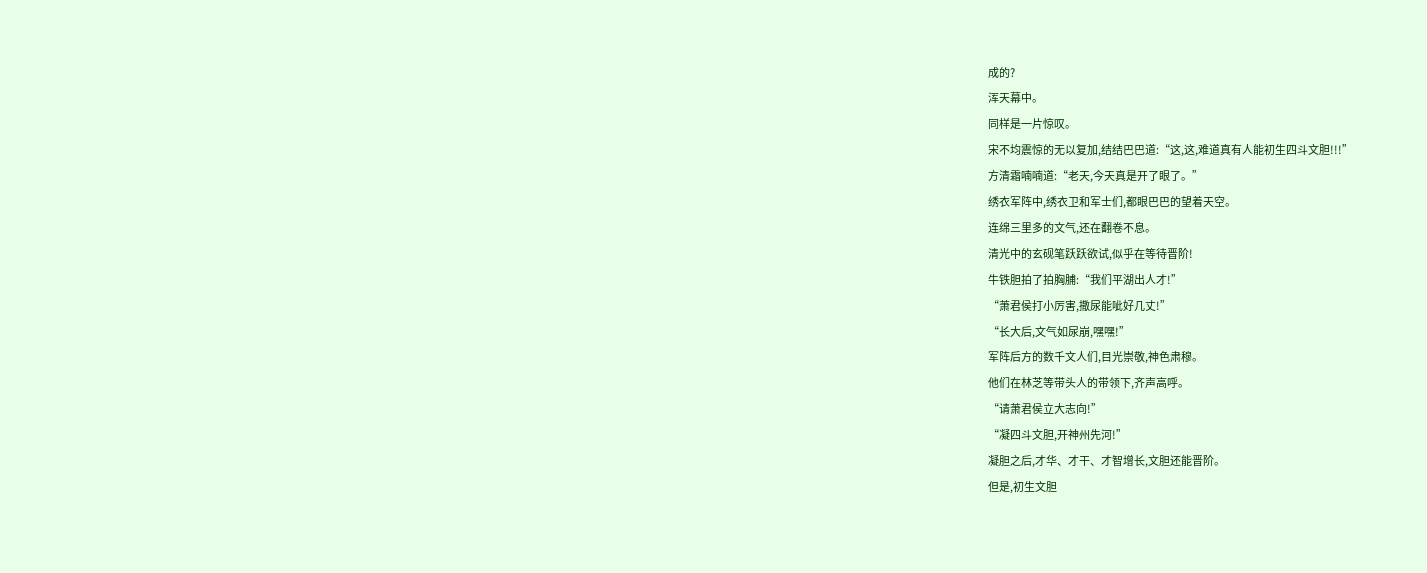成的?
浑天幕中。
同样是一片惊叹。
宋不均震惊的无以复加,结结巴巴道:“这,这,难道真有人能初生四斗文胆!!!”
方清霜喃喃道:“老天,今天真是开了眼了。”
绣衣军阵中,绣衣卫和军士们,都眼巴巴的望着天空。
连绵三里多的文气,还在翻卷不息。
清光中的玄砚笔跃跃欲试,似乎在等待晋阶!
牛铁胆拍了拍胸脯:“我们平湖出人才!”
“萧君侯打小厉害,撒尿能呲好几丈!”
“长大后,文气如尿崩,嘿嘿!”
军阵后方的数千文人们,目光崇敬,神色肃穆。
他们在林芝等带头人的带领下,齐声高呼。
“请萧君侯立大志向!”
“凝四斗文胆,开神州先河!”
凝胆之后,才华、才干、才智增长,文胆还能晋阶。
但是,初生文胆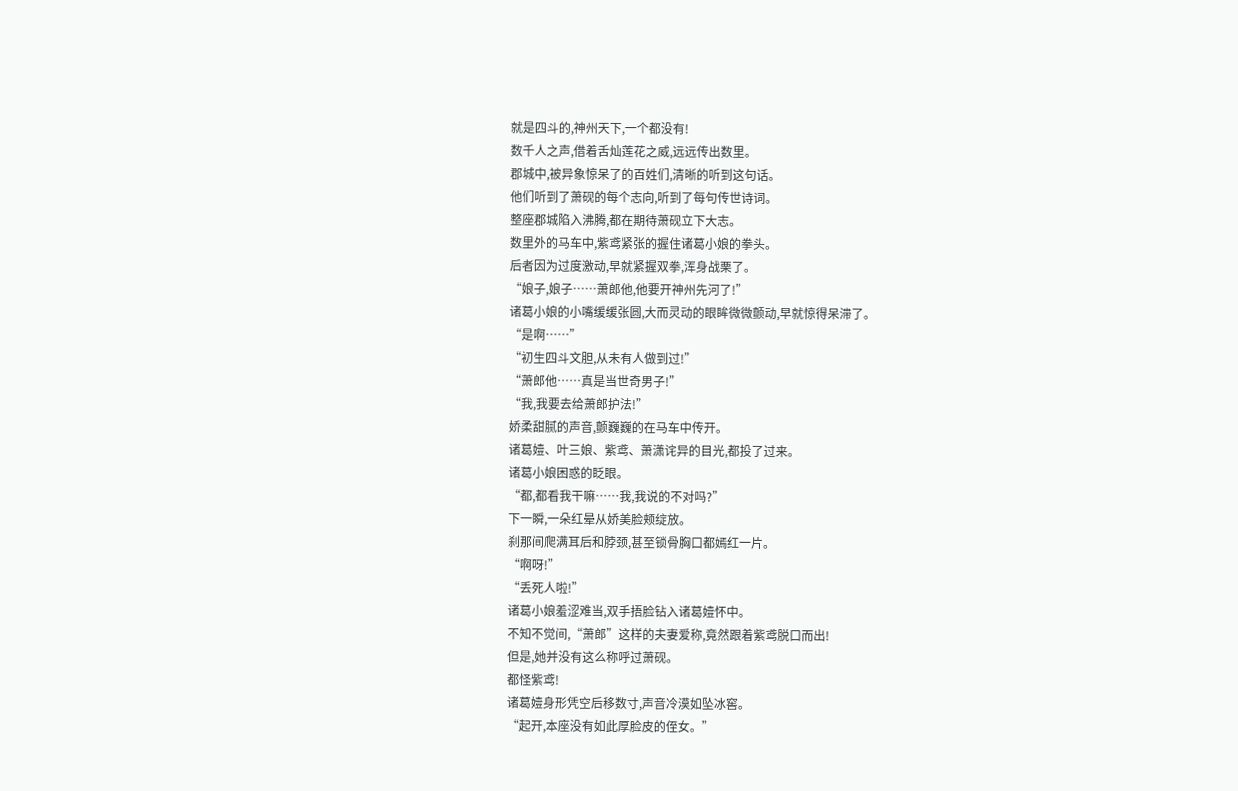就是四斗的,神州天下,一个都没有!
数千人之声,借着舌灿莲花之威,远远传出数里。
郡城中,被异象惊呆了的百姓们,清晰的听到这句话。
他们听到了萧砚的每个志向,听到了每句传世诗词。
整座郡城陷入沸腾,都在期待萧砚立下大志。
数里外的马车中,紫鸢紧张的握住诸葛小娘的拳头。
后者因为过度激动,早就紧握双拳,浑身战栗了。
“娘子,娘子……萧郎他,他要开神州先河了!”
诸葛小娘的小嘴缓缓张圆,大而灵动的眼眸微微颤动,早就惊得呆滞了。
“是啊……”
“初生四斗文胆,从未有人做到过!”
“萧郎他……真是当世奇男子!”
“我,我要去给萧郎护法!”
娇柔甜腻的声音,颤巍巍的在马车中传开。
诸葛嬄、叶三娘、紫鸢、萧潇诧异的目光,都投了过来。
诸葛小娘困惑的眨眼。
“都,都看我干嘛……我,我说的不对吗?”
下一瞬,一朵红晕从娇美脸颊绽放。
刹那间爬满耳后和脖颈,甚至锁骨胸口都嫣红一片。
“啊呀!”
“丢死人啦!”
诸葛小娘羞涩难当,双手捂脸钻入诸葛嬄怀中。
不知不觉间,“萧郎”这样的夫妻爱称,竟然跟着紫鸢脱口而出!
但是,她并没有这么称呼过萧砚。
都怪紫鸢!
诸葛嬄身形凭空后移数寸,声音冷漠如坠冰窖。
“起开,本座没有如此厚脸皮的侄女。”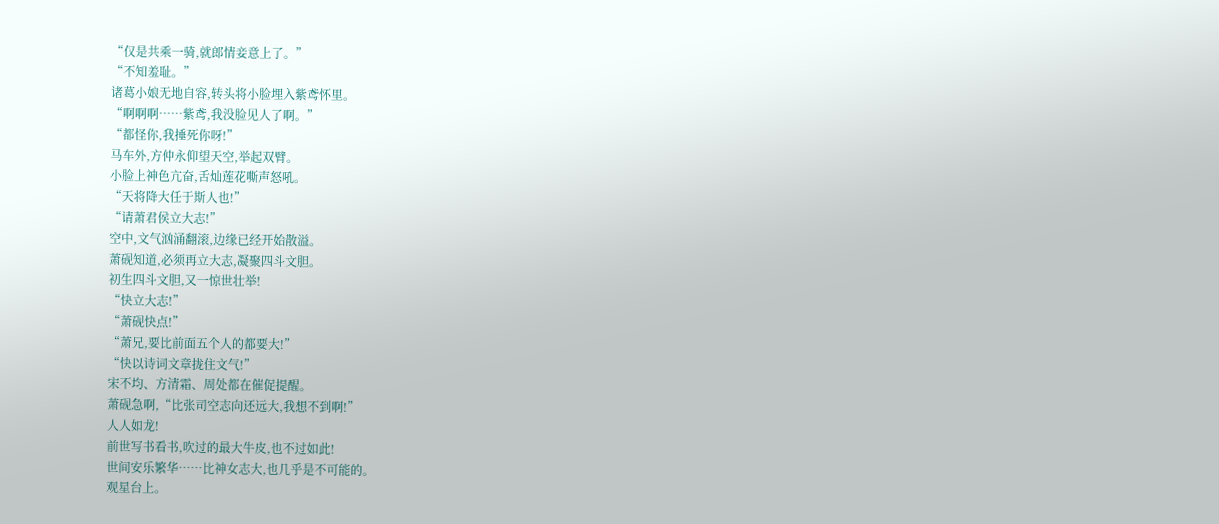“仅是共乘一骑,就郎情妾意上了。”
“不知羞耻。”
诸葛小娘无地自容,转头将小脸埋入紫鸢怀里。
“啊啊啊……紫鸢,我没脸见人了啊。”
“都怪你,我捶死你呀!”
马车外,方仲永仰望天空,举起双臂。
小脸上神色亢奋,舌灿莲花嘶声怒吼。
“天将降大任于斯人也!”
“请萧君侯立大志!”
空中,文气汹涌翻滚,边缘已经开始散溢。
萧砚知道,必须再立大志,凝聚四斗文胆。
初生四斗文胆,又一惊世壮举!
“快立大志!”
“萧砚快点!”
“萧兄,要比前面五个人的都要大!”
“快以诗词文章拢住文气!”
宋不均、方清霜、周处都在催促提醒。
萧砚急啊,“比张司空志向还远大,我想不到啊!”
人人如龙!
前世写书看书,吹过的最大牛皮,也不过如此!
世间安乐繁华……比神女志大,也几乎是不可能的。
观星台上。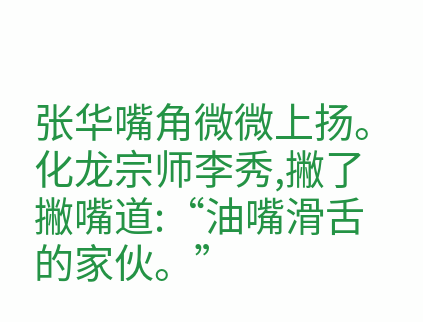张华嘴角微微上扬。
化龙宗师李秀,撇了撇嘴道:“油嘴滑舌的家伙。”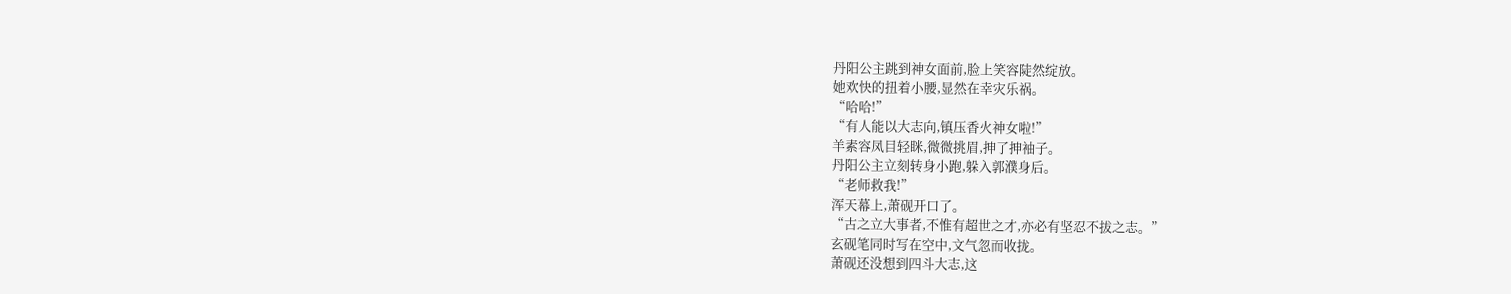丹阳公主跳到神女面前,脸上笑容陡然绽放。
她欢快的扭着小腰,显然在幸灾乐祸。
“哈哈!”
“有人能以大志向,镇压香火神女啦!”
羊素容凤目轻眯,微微挑眉,抻了抻袖子。
丹阳公主立刻转身小跑,躲入郭濮身后。
“老师救我!”
浑天幕上,萧砚开口了。
“古之立大事者,不惟有超世之才,亦必有坚忍不拔之志。”
玄砚笔同时写在空中,文气忽而收拢。
萧砚还没想到四斗大志,这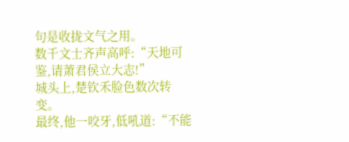句是收拢文气之用。
数千文士齐声高呼:“天地可鉴,请萧君侯立大志!”
城头上,楚钦禾脸色数次转变。
最终,他一咬牙,低吼道:“不能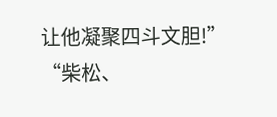让他凝聚四斗文胆!”
“柴松、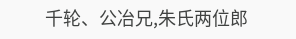千轮、公冶兄,朱氏两位郎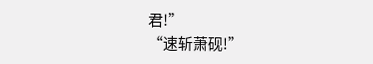君!”
“速斩萧砚!”